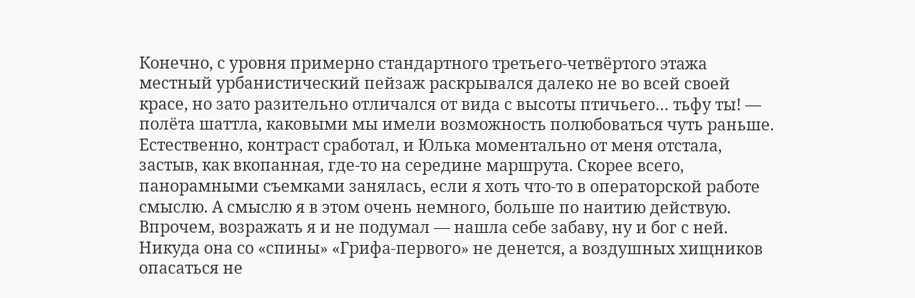Конечно, с уровня примерно стандартного третьего-четвёртого этажа местный урбанистический пейзаж раскрывался далеко не во всей своей красе, но зато разительно отличался от вида с высоты птичьего… тьфу ты! — полёта шаттла, каковыми мы имели возможность полюбоваться чуть раньше. Естественно, контраст сработал, и Юлька моментально от меня отстала, застыв, как вкопанная, где-то на середине маршрута. Скорее всего, панорамными съемками занялась, если я хоть что-то в операторской работе смыслю. А смыслю я в этом очень немного, больше по наитию действую. Впрочем, возражать я и не подумал — нашла себе забаву, ну и бог с ней. Никуда она со «спины» «Грифа-первого» не денется, а воздушных хищников опасаться не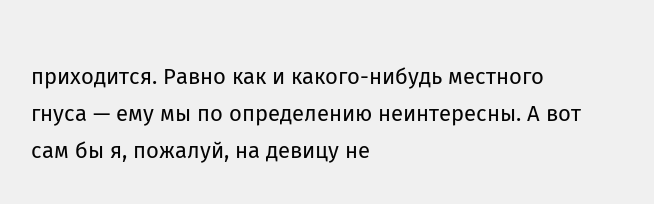приходится. Равно как и какого-нибудь местного гнуса — ему мы по определению неинтересны. А вот сам бы я, пожалуй, на девицу не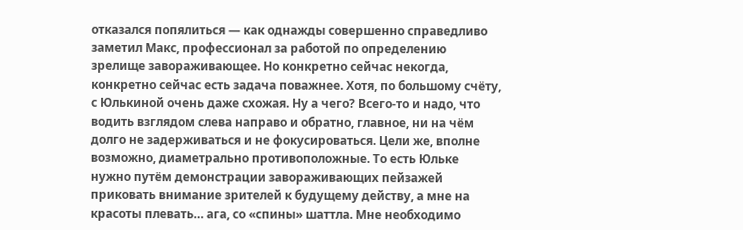отказался попялиться — как однажды совершенно справедливо заметил Макс, профессионал за работой по определению зрелище завораживающее. Но конкретно сейчас некогда, конкретно сейчас есть задача поважнее. Хотя, по большому счёту, с Юлькиной очень даже схожая. Ну а чего? Всего-то и надо, что водить взглядом слева направо и обратно, главное, ни на чём долго не задерживаться и не фокусироваться. Цели же, вполне возможно, диаметрально противоположные. То есть Юльке нужно путём демонстрации завораживающих пейзажей приковать внимание зрителей к будущему действу, а мне на красоты плевать… ага, со «спины» шаттла. Мне необходимо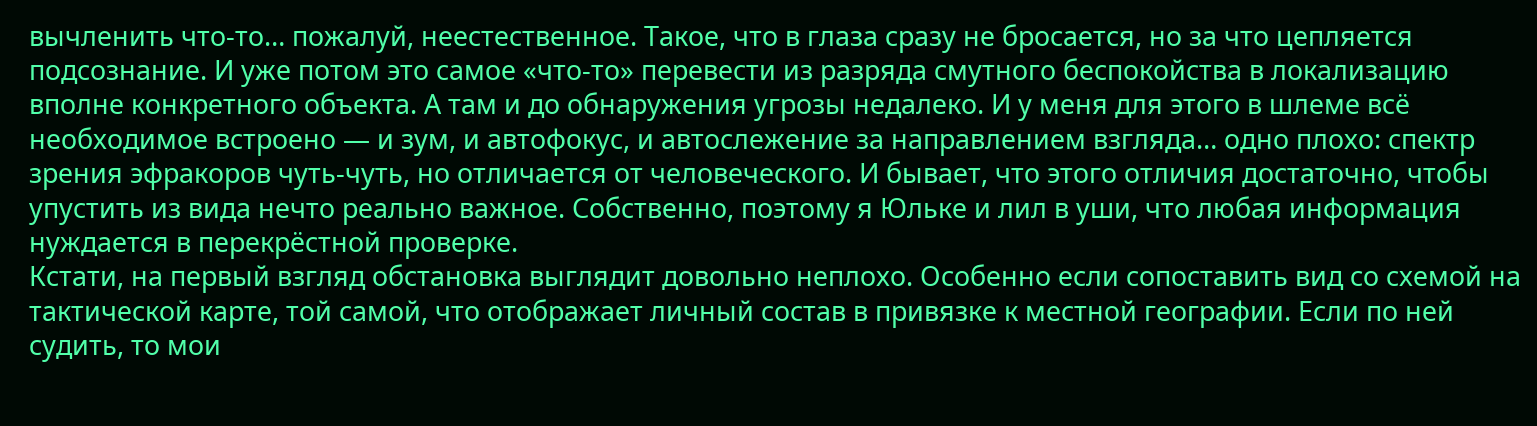вычленить что-то… пожалуй, неестественное. Такое, что в глаза сразу не бросается, но за что цепляется подсознание. И уже потом это самое «что-то» перевести из разряда смутного беспокойства в локализацию вполне конкретного объекта. А там и до обнаружения угрозы недалеко. И у меня для этого в шлеме всё необходимое встроено — и зум, и автофокус, и автослежение за направлением взгляда… одно плохо: спектр зрения эфракоров чуть-чуть, но отличается от человеческого. И бывает, что этого отличия достаточно, чтобы упустить из вида нечто реально важное. Собственно, поэтому я Юльке и лил в уши, что любая информация нуждается в перекрёстной проверке.
Кстати, на первый взгляд обстановка выглядит довольно неплохо. Особенно если сопоставить вид со схемой на тактической карте, той самой, что отображает личный состав в привязке к местной географии. Если по ней судить, то мои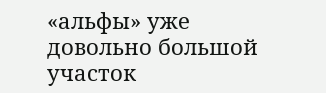«альфы» уже довольно большой участок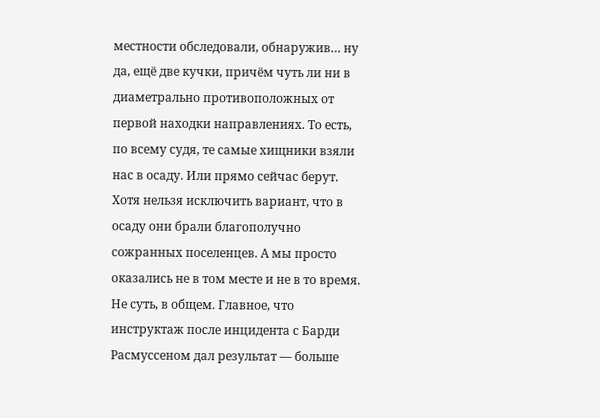местности обследовали, обнаружив… ну да, ещё две кучки, причём чуть ли ни в диаметрально противоположных от первой находки направлениях. То есть, по всему судя, те самые хищники взяли нас в осаду. Или прямо сейчас берут. Хотя нельзя исключить вариант, что в осаду они брали благополучно сожранных поселенцев. А мы просто оказались не в том месте и не в то время. Не суть, в общем. Главное, что инструктаж после инцидента с Барди Расмуссеном дал результат — больше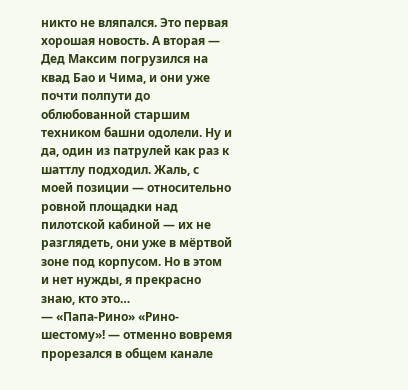никто не вляпался. Это первая хорошая новость. А вторая — Дед Максим погрузился на квад Бао и Чима, и они уже почти полпути до облюбованной старшим техником башни одолели. Ну и да, один из патрулей как раз к шаттлу подходил. Жаль, с моей позиции — относительно ровной площадки над пилотской кабиной — их не разглядеть, они уже в мёртвой зоне под корпусом. Но в этом и нет нужды, я прекрасно знаю, кто это…
— «Папа-Рино» «Рино-шестому»! — отменно вовремя прорезался в общем канале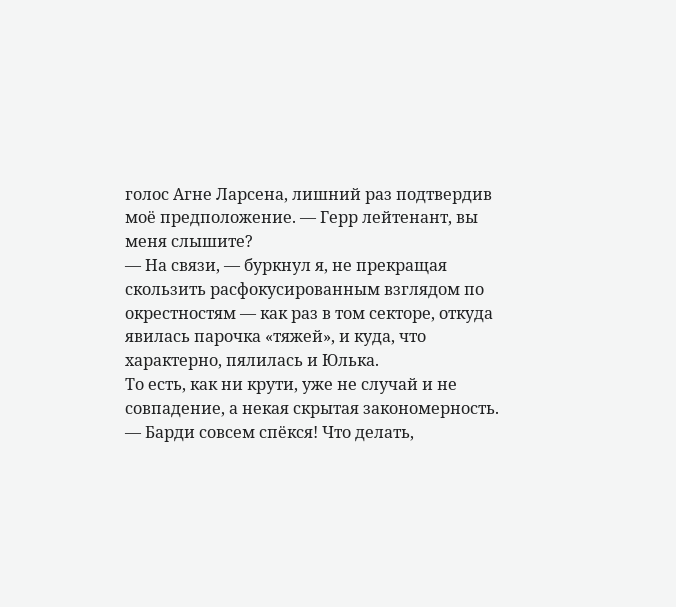голос Агне Ларсена, лишний раз подтвердив моё предположение. — Герр лейтенант, вы меня слышите?
— На связи, — буркнул я, не прекращая скользить расфокусированным взглядом по окрестностям — как раз в том секторе, откуда явилась парочка «тяжей», и куда, что характерно, пялилась и Юлька.
То есть, как ни крути, уже не случай и не совпадение, а некая скрытая закономерность.
— Барди совсем спёкся! Что делать,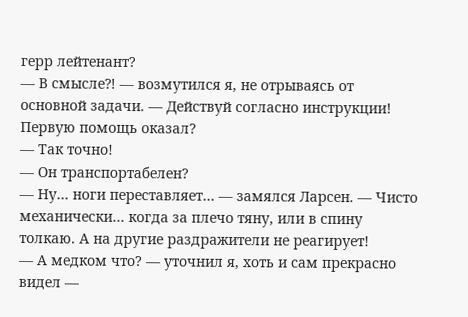герр лейтенант?
— В смысле⁈ — возмутился я, не отрываясь от основной задачи. — Действуй согласно инструкции! Первую помощь оказал?
— Так точно!
— Он транспортабелен?
— Ну… ноги переставляет… — замялся Ларсен. — Чисто механически… когда за плечо тяну, или в спину толкаю. А на другие раздражители не реагирует!
— А медком что? — уточнил я, хоть и сам прекрасно видел —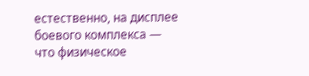естественно, на дисплее боевого комплекса — что физическое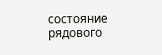состояние рядового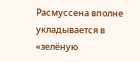Расмуссена вполне укладывается в «зелёную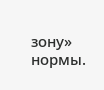зону» нормы.